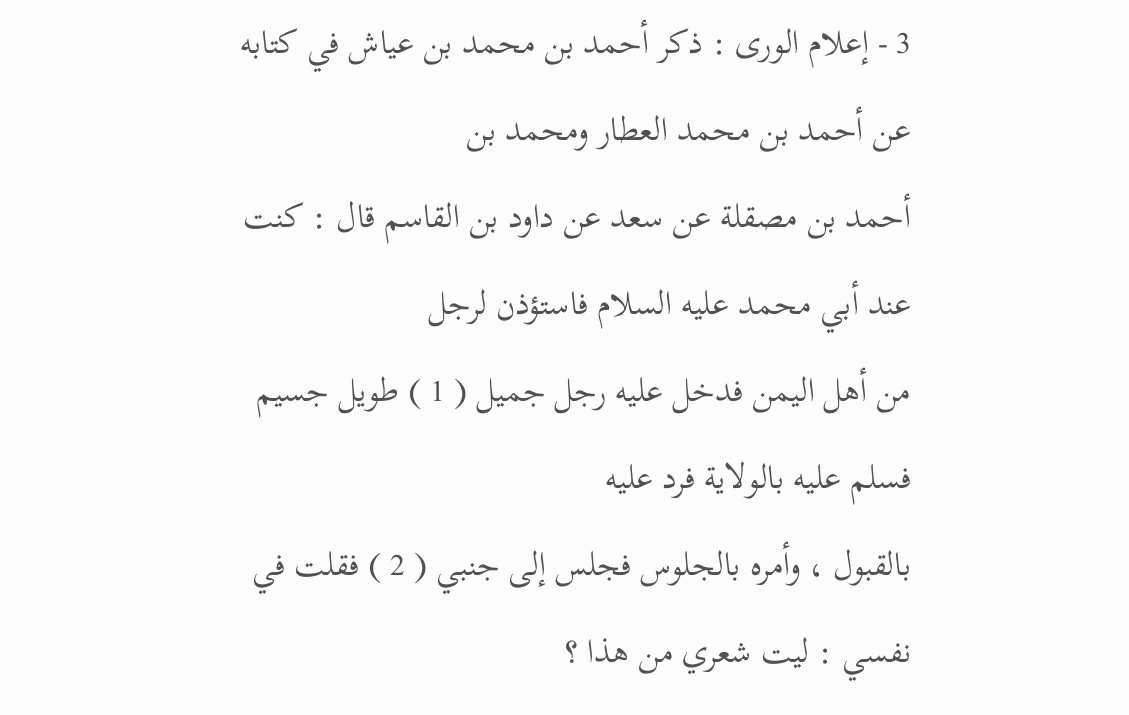3 - إعلام الورى : ذكر أحمد بن محمد بن عياش في كتابه عن أحمد بن محمد العطار ومحمد بن
أحمد بن مصقلة عن سعد عن داود بن القاسم قال : كنت عند أبي محمد عليه السلام فاستؤذن لرجل
من أهل اليمن فدخل عليه رجل جميل ( 1 ) طويل جسيم فسلم عليه بالولاية فرد عليه
بالقبول ، وأمره بالجلوس فجلس إلى جنبي ( 2 ) فقلت في نفسي : ليت شعري من هذا ؟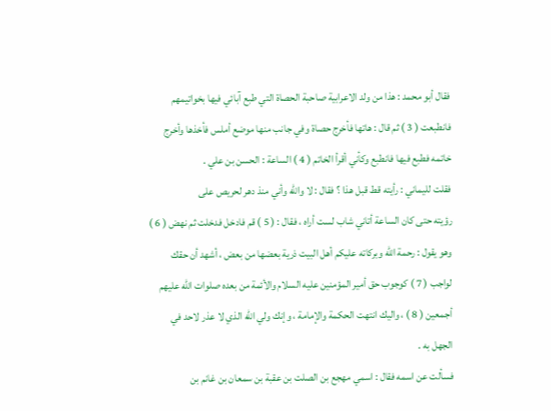فقال أبو محمد : هذا من ولد الاعرابية صاحبة الحصاة التي طبع آبائي فيها بخواتيمهم
فانطبعت ( 3 ) ثم قال : هاتها فأخرج حصاة وفي جانب منها موضع أملس فأخذها وأخرج
خاتمه فطبع فيها فانطبع وكأني أقرأ الخاتم ( 4 ) الساعة : الحسن بن علي .
فقلت لليماني : رأيته قط قبل هذا ؟ فقال : لا والله وأني منذ دهر لحريص على
رؤيته حتى كان الساعة أتاني شاب لست أراه ، فقال : ( 5 ) قم فادخل فدخلت ثم نهض ( 6 )
وهو يقول : رحمة الله وبركاته عليكم أهل البيت ذرية بعضها من بعض ، أشهد أن حقك
لواجب ( 7 ) كوجوب حق أمير المؤمنين عليه السلام والأئمة من بعده صلوات الله عليهم
أجمعين ( 8 ) ، واليك انتهت الحكمة والإمامة ، وإنك ولي الله الذي لا عذر لاحد في
الجهل به .
فسألت عن اسمه فقال : اسمي مهجع بن الصلت بن عقبة بن سمعان بن غانم بن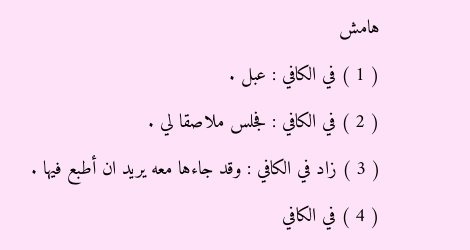هامش
( 1 ) في الكافي : عبل .
( 2 ) في الكافي : فجلس ملاصقا لي .
( 3 ) زاد في الكافي : وقد جاءها معه يريد ان أطبع فيها .
( 4 ) في الكافي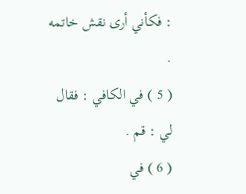: فكأني أرى نقش خاتمه .
( 5 ) في الكافي : فقال لي : قم .
( 6 ) في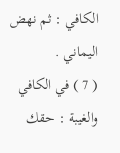الكافي : ثم نهض اليماني .
( 7 ) في الكافي والغيبة : حقك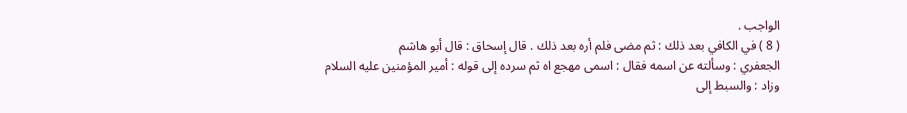الواجب .
( 8 ) في الكافي بعد ذلك : ثم مضى فلم أره بعد ذلك . قال إسحاق : قال أبو هاشم
الجعفري : وسألته عن اسمه فقال : اسمى مهجع اه ثم سرده إلى قوله : أمير المؤمنين عليه السلام
وزاد : والسبط إلى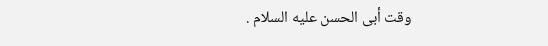وقت أبى الحسن عليه السلام .